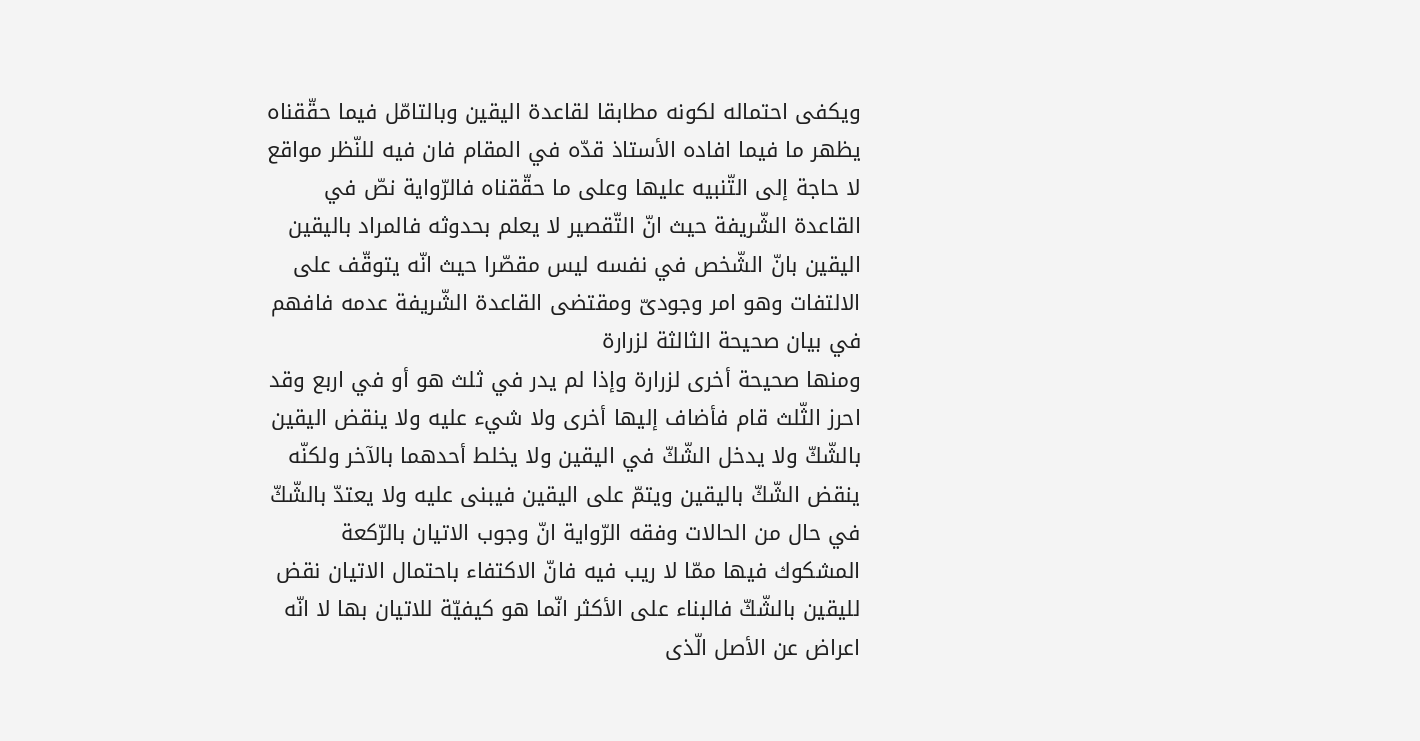ويكفى احتماله لكونه مطابقا لقاعدة اليقين وبالتامّل فيما حقّقناه يظهر ما فيما افاده الأستاذ قدّه في المقام فان فيه للنّظر مواقع لا حاجة إلى التّنبيه عليها وعلى ما حقّقناه فالرّواية نصّ في القاعدة الشّريفة حيث انّ التّقصير لا يعلم بحدوثه فالمراد باليقين اليقين بانّ الشّخص في نفسه ليس مقصّرا حيث انّه يتوقّف على الالتفات وهو امر وجودىّ ومقتضى القاعدة الشّريفة عدمه فافهم
في بيان صحيحة الثالثة لزرارة
ومنها صحيحة أخرى لزرارة وإذا لم يدر في ثلث هو أو في اربع وقد احرز الثّلث قام فأضاف إليها أخرى ولا شيء عليه ولا ينقض اليقين بالشّكّ ولا يدخل الشّكّ في اليقين ولا يخلط أحدهما بالآخر ولكنّه ينقض الشّكّ باليقين ويتمّ على اليقين فيبنى عليه ولا يعتدّ بالشّكّ في حال من الحالات وفقه الرّواية انّ وجوب الاتيان بالرّكعة المشكوك فيها ممّا لا ريب فيه فانّ الاكتفاء باحتمال الاتيان نقض لليقين بالشّكّ فالبناء على الأكثر انّما هو كيفيّة للاتيان بها لا انّه اعراض عن الأصل الّذى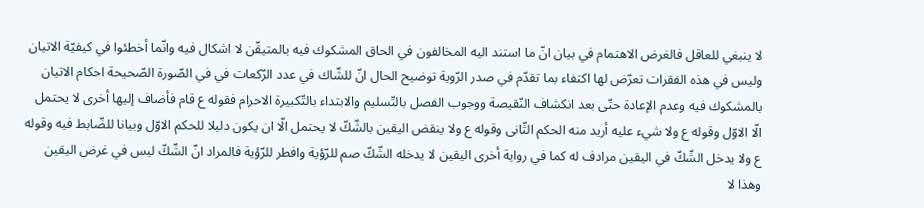لا ينبغي للعاقل فالغرض الاهتمام في بيان انّ ما استند اليه المخالفون في الحاق المشكوك فيه بالمتيقّن لا اشكال فيه وانّما أخطئوا في كيفيّة الاتيان وليس في هذه الفقرات تعرّض لها اكتفاء بما تقدّم في صدر الرّوية توضيح الحال انّ للشّاك في عدد الرّكعات في في الصّورة الصّحيحة احكام الاتيان بالمشكوك فيه وعدم الإعادة حتّى بعد انكشاف النّقيصة ووجوب الفصل بالتّسليم والابتداء بالتّكبيرة الاحرام فقوله ع قام فأضاف إليها أخرى لا يحتمل الّا الاوّل وقوله ع ولا شيء عليه أريد منه الحكم الثّانى وقوله ع ولا ينقض اليقين بالشّكّ لا يحتمل الّا ان يكون دليلا للحكم الاوّل وبيانا للضّابط فيه وقوله ع ولا يدخل الشّكّ في اليقين مرادف له كما في رواية أخرى اليقين لا يدخله الشّكّ صم للرّؤية وافطر للرّؤية فالمراد انّ الشّكّ ليس في غرض اليقين وهذا لا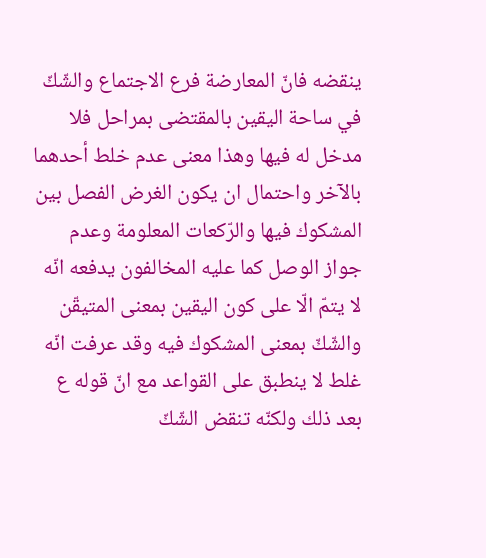ينقضه فانّ المعارضة فرع الاجتماع والشّكّ في ساحة اليقين بالمقتضى بمراحل فلا مدخل له فيها وهذا معنى عدم خلط أحدهما بالآخر واحتمال ان يكون الغرض الفصل بين المشكوك فيها والرّكعات المعلومة وعدم جواز الوصل كما عليه المخالفون يدفعه انّه لا يتمّ الّا على كون اليقين بمعنى المتيقّن والشّكّ بمعنى المشكوك فيه وقد عرفت انّه غلط لا ينطبق على القواعد مع انّ قوله ع بعد ذلك ولكنّه تنقض الشّكّ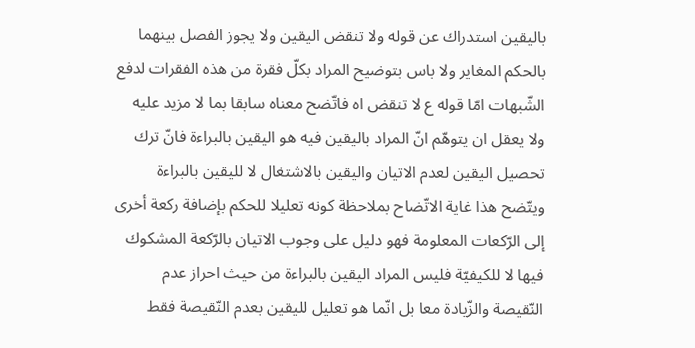باليقين استدراك عن قوله ولا تنقض اليقين ولا يجوز الفصل بينهما بالحكم المغاير ولا باس بتوضيح المراد بكلّ فقرة من هذه الفقرات لدفع الشّبهات امّا قوله ع لا تنقض اه فاتّضح معناه سابقا بما لا مزيد عليه ولا يعقل ان يتوهّم انّ المراد باليقين فيه هو اليقين بالبراءة فانّ ترك تحصيل اليقين لعدم الاتيان واليقين بالاشتغال لا لليقين بالبراءة ويتّضح هذا غاية الاتّضاح بملاحظة كونه تعليلا للحكم بإضافة ركعة أخرى إلى الرّكعات المعلومة فهو دليل على وجوب الاتيان بالرّكعة المشكوك فيها لا للكيفيّة فليس المراد اليقين بالبراءة من حيث احراز عدم النّقيصة والزّيادة معا بل انّما هو تعليل لليقين بعدم النّقيصة فقط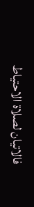فالاتيان لصلاة الاحتياط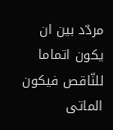مردّد بين ان يكون اتماما للنّاقص فيكون الماتى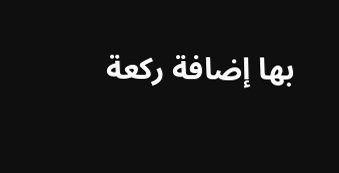بها إضافة ركعة